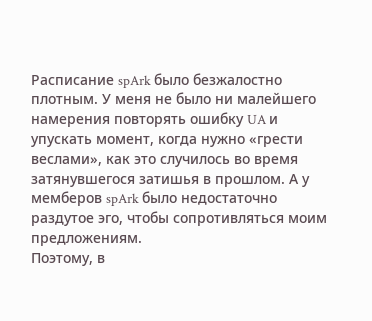Расписание spArk было безжалостно плотным. У меня не было ни малейшего намерения повторять ошибку UA и упускать момент, когда нужно «грести веслами», как это случилось во время затянувшегося затишья в прошлом. А у мемберов spArk было недостаточно раздутое эго, чтобы сопротивляться моим предложениям.
Поэтому, в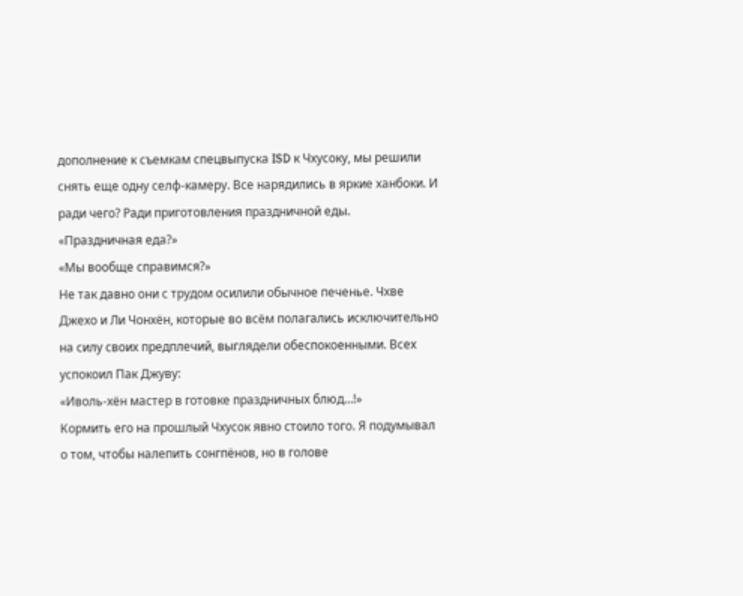дополнение к съемкам спецвыпуска ISD к Чхусоку, мы решили снять еще одну селф-камеру. Все нарядились в яркие ханбоки. И ради чего? Ради приготовления праздничной еды.
«Праздничная еда?»
«Мы вообще справимся?»
Не так давно они с трудом осилили обычное печенье. Чхве Джехо и Ли Чонхён, которые во всём полагались исключительно на силу своих предплечий, выглядели обеспокоенными. Всех успокоил Пак Джуву:
«Иволь-хён мастер в готовке праздничных блюд…!»
Кормить его на прошлый Чхусок явно стоило того. Я подумывал о том, чтобы налепить сонгпёнов, но в голове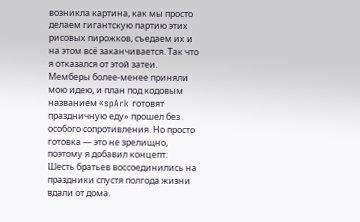возникла картина, как мы просто делаем гигантскую партию этих рисовых пирожков, съедаем их и на этом всё заканчивается. Так что я отказался от этой затеи.
Мемберы более-менее приняли мою идею, и план под кодовым названием «spArk готовят праздничную еду» прошел без особого сопротивления. Но просто готовка — это не зрелищно, поэтому я добавил концепт:
Шесть братьев воссоединились на праздники спустя полгода жизни вдали от дома.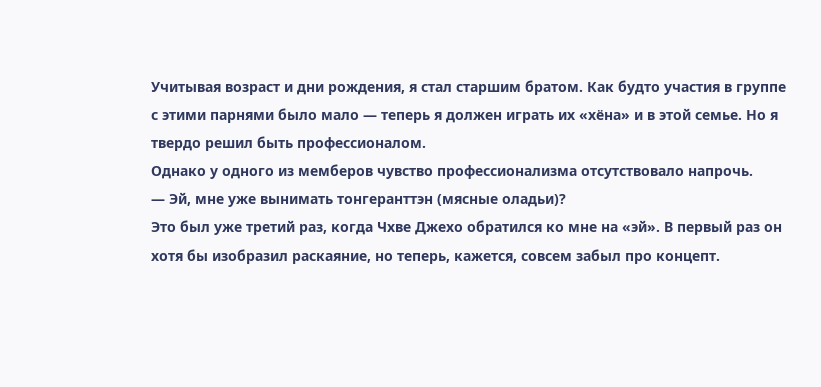Учитывая возраст и дни рождения, я стал старшим братом. Как будто участия в группе с этими парнями было мало — теперь я должен играть их «хёна» и в этой семье. Но я твердо решил быть профессионалом.
Однако у одного из мемберов чувство профессионализма отсутствовало напрочь.
— Эй, мне уже вынимать тонгеранттэн (мясные оладьи)?
Это был уже третий раз, когда Чхве Джехо обратился ко мне на «эй». В первый раз он хотя бы изобразил раскаяние, но теперь, кажется, совсем забыл про концепт.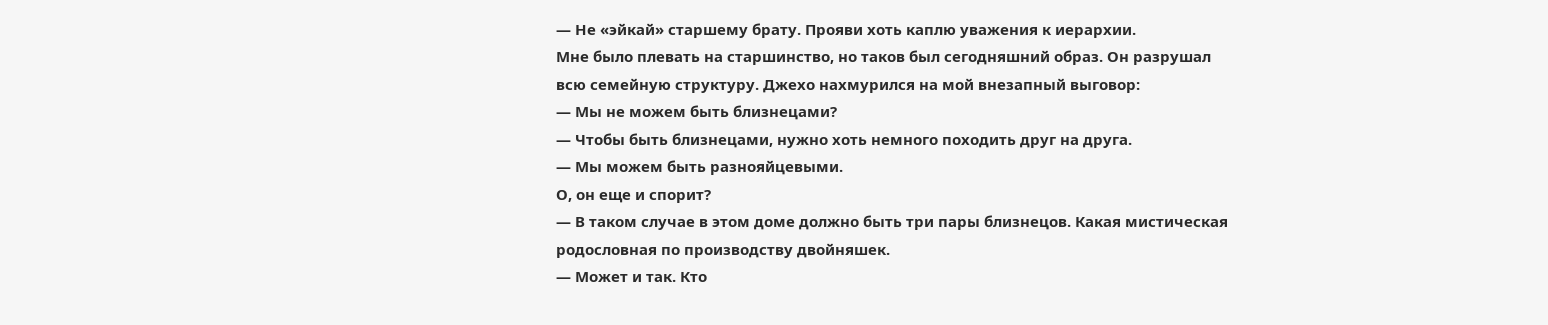— Не «эйкай» старшему брату. Прояви хоть каплю уважения к иерархии.
Мне было плевать на старшинство, но таков был сегодняшний образ. Он разрушал всю семейную структуру. Джехо нахмурился на мой внезапный выговор:
— Мы не можем быть близнецами?
— Чтобы быть близнецами, нужно хоть немного походить друг на друга.
— Мы можем быть разнояйцевыми.
О, он еще и спорит?
— В таком случае в этом доме должно быть три пары близнецов. Какая мистическая родословная по производству двойняшек.
— Может и так. Кто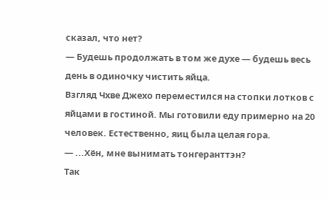сказал, что нет?
— Будешь продолжать в том же духе — будешь весь день в одиночку чистить яйца.
Взгляд Чхве Джехо переместился на стопки лотков с яйцами в гостиной. Мы готовили еду примерно на 20 человек. Естественно, яиц была целая гора.
— ...Хён, мне вынимать тонгеранттэн?
Так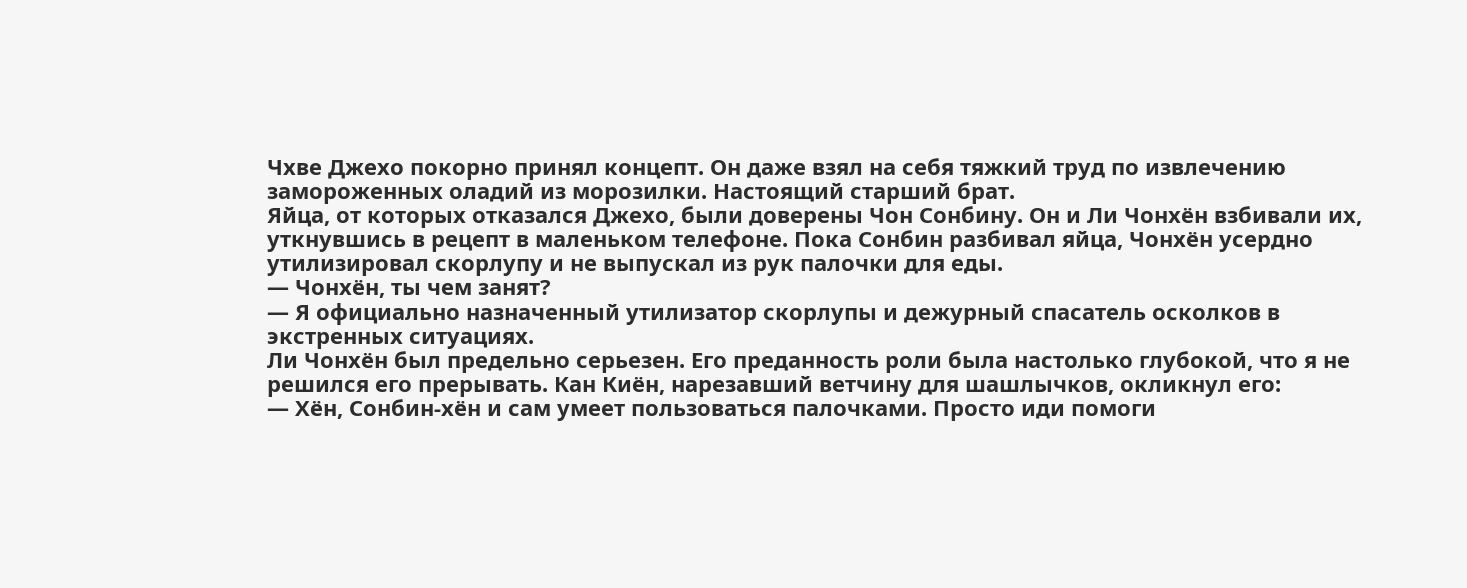Чхве Джехо покорно принял концепт. Он даже взял на себя тяжкий труд по извлечению замороженных оладий из морозилки. Настоящий старший брат.
Яйца, от которых отказался Джехо, были доверены Чон Сонбину. Он и Ли Чонхён взбивали их, уткнувшись в рецепт в маленьком телефоне. Пока Сонбин разбивал яйца, Чонхён усердно утилизировал скорлупу и не выпускал из рук палочки для еды.
— Чонхён, ты чем занят?
— Я официально назначенный утилизатор скорлупы и дежурный спасатель осколков в экстренных ситуациях.
Ли Чонхён был предельно серьезен. Его преданность роли была настолько глубокой, что я не решился его прерывать. Кан Киён, нарезавший ветчину для шашлычков, окликнул его:
— Хён, Сонбин-хён и сам умеет пользоваться палочками. Просто иди помоги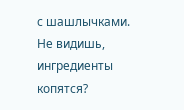с шашлычками. Не видишь, ингредиенты копятся?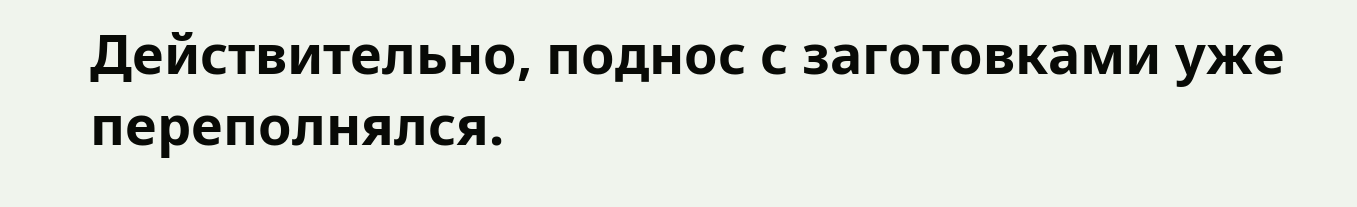Действительно, поднос с заготовками уже переполнялся.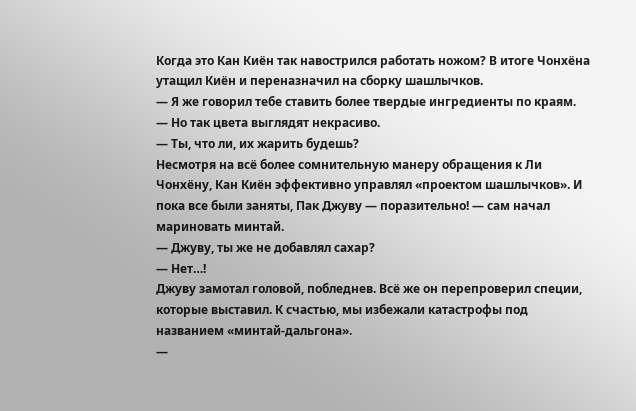Когда это Кан Киён так навострился работать ножом? В итоге Чонхёна утащил Киён и переназначил на сборку шашлычков.
— Я же говорил тебе ставить более твердые ингредиенты по краям.
— Но так цвета выглядят некрасиво.
— Ты, что ли, их жарить будешь?
Несмотря на всё более сомнительную манеру обращения к Ли Чонхёну, Кан Киён эффективно управлял «проектом шашлычков». И пока все были заняты, Пак Джуву — поразительно! — сам начал мариновать минтай.
— Джуву, ты же не добавлял сахар?
— Нет…!
Джуву замотал головой, побледнев. Всё же он перепроверил специи, которые выставил. К счастью, мы избежали катастрофы под названием «минтай-дальгона».
—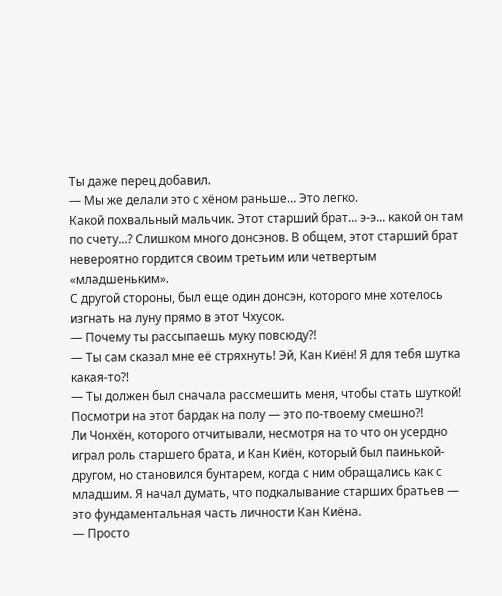Ты даже перец добавил.
— Мы же делали это с хёном раньше… Это легко.
Какой похвальный мальчик. Этот старший брат... э-э... какой он там по счету...? Слишком много донсэнов. В общем, этот старший брат невероятно гордится своим третьим или четвертым «младшеньким».
С другой стороны, был еще один донсэн, которого мне хотелось изгнать на луну прямо в этот Чхусок.
— Почему ты рассыпаешь муку повсюду?!
— Ты сам сказал мне её стряхнуть! Эй, Кан Киён! Я для тебя шутка какая-то?!
— Ты должен был сначала рассмешить меня, чтобы стать шуткой! Посмотри на этот бардак на полу — это по-твоему смешно?!
Ли Чонхён, которого отчитывали, несмотря на то что он усердно играл роль старшего брата, и Кан Киён, который был паинькой-другом, но становился бунтарем, когда с ним обращались как с младшим. Я начал думать, что подкалывание старших братьев — это фундаментальная часть личности Кан Киёна.
— Просто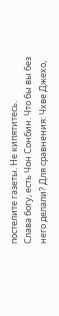постелите газеты. Не кипятитесь.
Слава богу, есть Чон Сонбин. Что бы вы без него делали? Для сравнения: Чхве Джехо,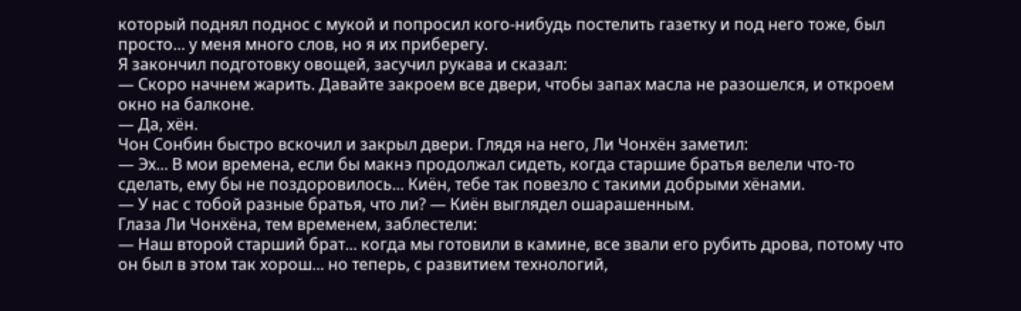который поднял поднос с мукой и попросил кого-нибудь постелить газетку и под него тоже, был просто... у меня много слов, но я их приберегу.
Я закончил подготовку овощей, засучил рукава и сказал:
— Скоро начнем жарить. Давайте закроем все двери, чтобы запах масла не разошелся, и откроем окно на балконе.
— Да, хён.
Чон Сонбин быстро вскочил и закрыл двери. Глядя на него, Ли Чонхён заметил:
— Эх... В мои времена, если бы макнэ продолжал сидеть, когда старшие братья велели что-то сделать, ему бы не поздоровилось... Киён, тебе так повезло с такими добрыми хёнами.
— У нас с тобой разные братья, что ли? — Киён выглядел ошарашенным.
Глаза Ли Чонхёна, тем временем, заблестели:
— Наш второй старший брат... когда мы готовили в камине, все звали его рубить дрова, потому что он был в этом так хорош... но теперь, с развитием технологий,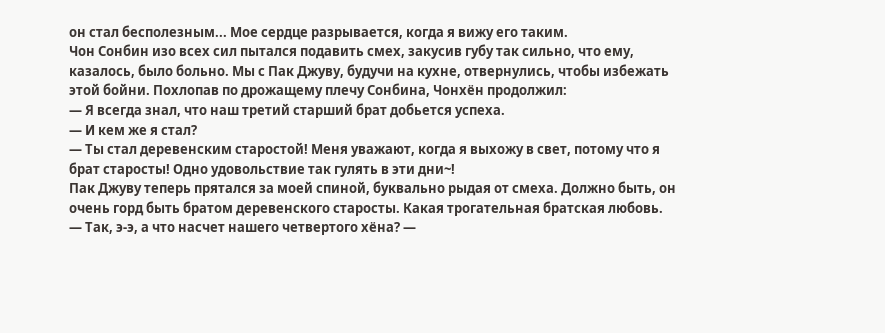он стал бесполезным... Мое сердце разрывается, когда я вижу его таким.
Чон Сонбин изо всех сил пытался подавить смех, закусив губу так сильно, что ему, казалось, было больно. Мы с Пак Джуву, будучи на кухне, отвернулись, чтобы избежать этой бойни. Похлопав по дрожащему плечу Сонбина, Чонхён продолжил:
— Я всегда знал, что наш третий старший брат добьется успеха.
— И кем же я стал?
— Ты стал деревенским старостой! Меня уважают, когда я выхожу в свет, потому что я брат старосты! Одно удовольствие так гулять в эти дни~!
Пак Джуву теперь прятался за моей спиной, буквально рыдая от смеха. Должно быть, он очень горд быть братом деревенского старосты. Какая трогательная братская любовь.
— Так, э-э, а что насчет нашего четвертого хёна? —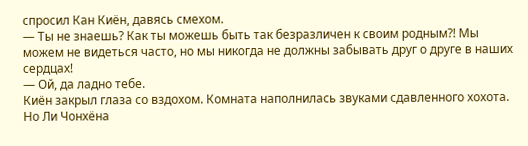спросил Кан Киён, давясь смехом.
— Ты не знаешь? Как ты можешь быть так безразличен к своим родным?! Мы можем не видеться часто, но мы никогда не должны забывать друг о друге в наших сердцах!
— Ой, да ладно тебе.
Киён закрыл глаза со вздохом. Комната наполнилась звуками сдавленного хохота. Но Ли Чонхёна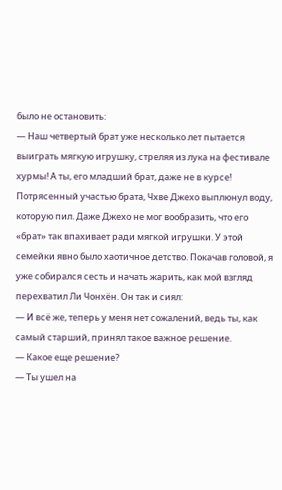было не остановить:
— Наш четвертый брат уже несколько лет пытается выиграть мягкую игрушку, стреляя из лука на фестивале хурмы! А ты, его младший брат, даже не в курсе!
Потрясенный участью брата, Чхве Джехо выплюнул воду, которую пил. Даже Джехо не мог вообразить, что его «брат» так впахивает ради мягкой игрушки. У этой семейки явно было хаотичное детство. Покачав головой, я уже собирался сесть и начать жарить, как мой взгляд перехватил Ли Чонхён. Он так и сиял:
— И всё же, теперь у меня нет сожалений, ведь ты, как самый старший, принял такое важное решение.
— Какое еще решение?
— Ты ушел на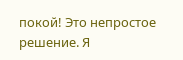покой! Это непростое решение. Я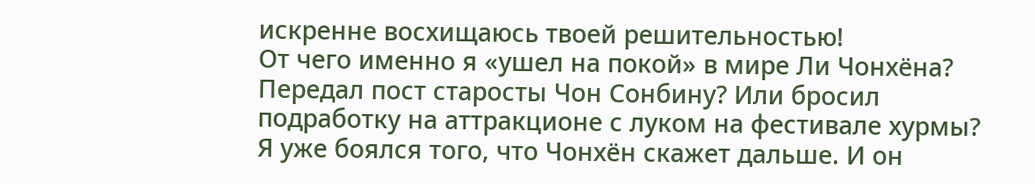искренне восхищаюсь твоей решительностью!
От чего именно я «ушел на покой» в мире Ли Чонхёна? Передал пост старосты Чон Сонбину? Или бросил подработку на аттракционе с луком на фестивале хурмы? Я уже боялся того, что Чонхён скажет дальше. И он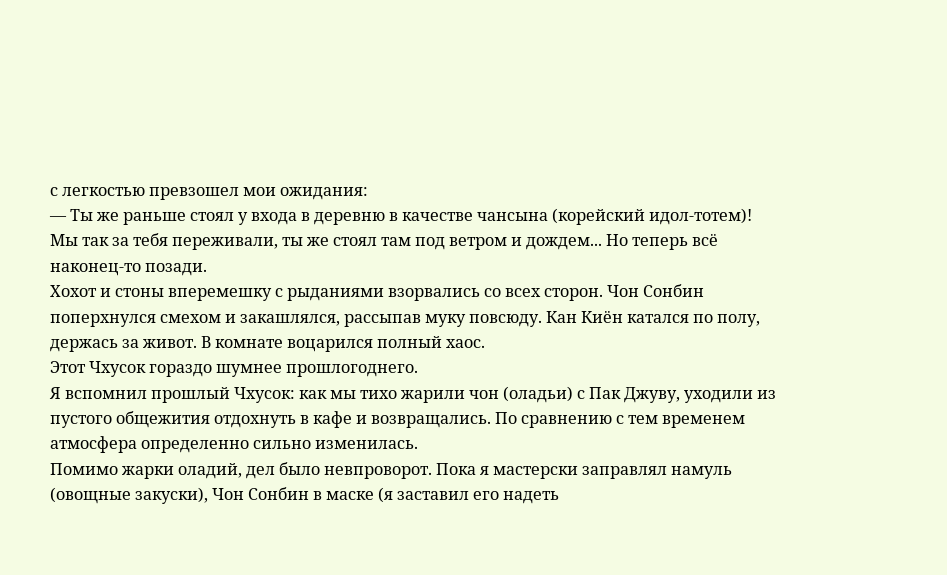с легкостью превзошел мои ожидания:
— Ты же раньше стоял у входа в деревню в качестве чансына (корейский идол-тотем)! Мы так за тебя переживали, ты же стоял там под ветром и дождем... Но теперь всё наконец-то позади.
Хохот и стоны вперемешку с рыданиями взорвались со всех сторон. Чон Сонбин поперхнулся смехом и закашлялся, рассыпав муку повсюду. Кан Киён катался по полу, держась за живот. В комнате воцарился полный хаос.
Этот Чхусок гораздо шумнее прошлогоднего.
Я вспомнил прошлый Чхусок: как мы тихо жарили чон (оладьи) с Пак Джуву, уходили из пустого общежития отдохнуть в кафе и возвращались. По сравнению с тем временем атмосфера определенно сильно изменилась.
Помимо жарки оладий, дел было невпроворот. Пока я мастерски заправлял намуль (овощные закуски), Чон Сонбин в маске (я заставил его надеть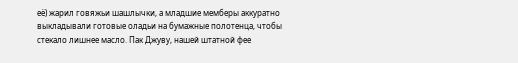её) жарил говяжьи шашлычки, а младшие мемберы аккуратно выкладывали готовые оладьи на бумажные полотенца, чтобы стекало лишнее масло. Пак Джуву, нашей штатной фее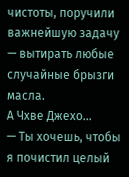чистоты, поручили важнейшую задачу — вытирать любые случайные брызги масла.
А Чхве Джехо...
— Ты хочешь, чтобы я почистил целый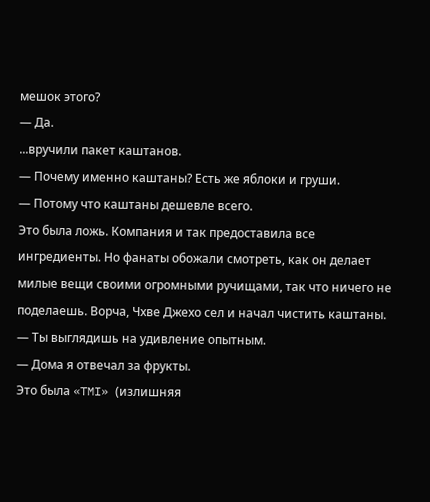мешок этого?
— Да.
...вручили пакет каштанов.
— Почему именно каштаны? Есть же яблоки и груши.
— Потому что каштаны дешевле всего.
Это была ложь. Компания и так предоставила все ингредиенты. Но фанаты обожали смотреть, как он делает милые вещи своими огромными ручищами, так что ничего не поделаешь. Ворча, Чхве Джехо сел и начал чистить каштаны.
— Ты выглядишь на удивление опытным.
— Дома я отвечал за фрукты.
Это была «TMI» (излишняя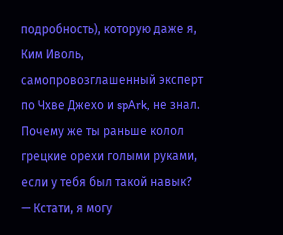подробность), которую даже я, Ким Иволь, самопровозглашенный эксперт по Чхве Джехо и spArk, не знал. Почему же ты раньше колол грецкие орехи голыми руками, если у тебя был такой навык?
— Кстати, я могу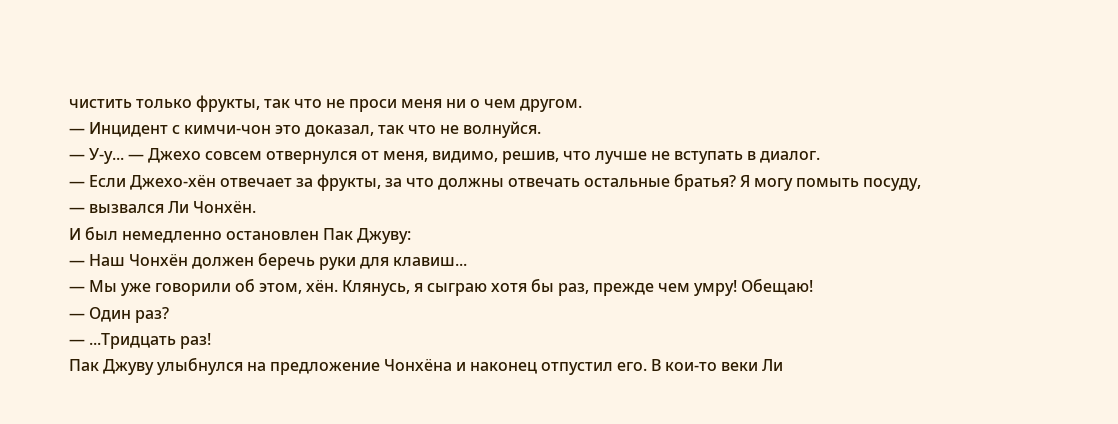чистить только фрукты, так что не проси меня ни о чем другом.
— Инцидент с кимчи-чон это доказал, так что не волнуйся.
— У-у... — Джехо совсем отвернулся от меня, видимо, решив, что лучше не вступать в диалог.
— Если Джехо-хён отвечает за фрукты, за что должны отвечать остальные братья? Я могу помыть посуду, — вызвался Ли Чонхён.
И был немедленно остановлен Пак Джуву:
— Наш Чонхён должен беречь руки для клавиш...
— Мы уже говорили об этом, хён. Клянусь, я сыграю хотя бы раз, прежде чем умру! Обещаю!
— Один раз?
— ...Тридцать раз!
Пак Джуву улыбнулся на предложение Чонхёна и наконец отпустил его. В кои-то веки Ли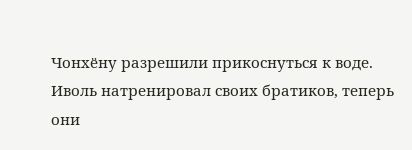Чонхёну разрешили прикоснуться к воде.
Иволь натренировал своих братиков, теперь они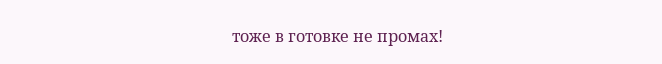тоже в готовке не промах!